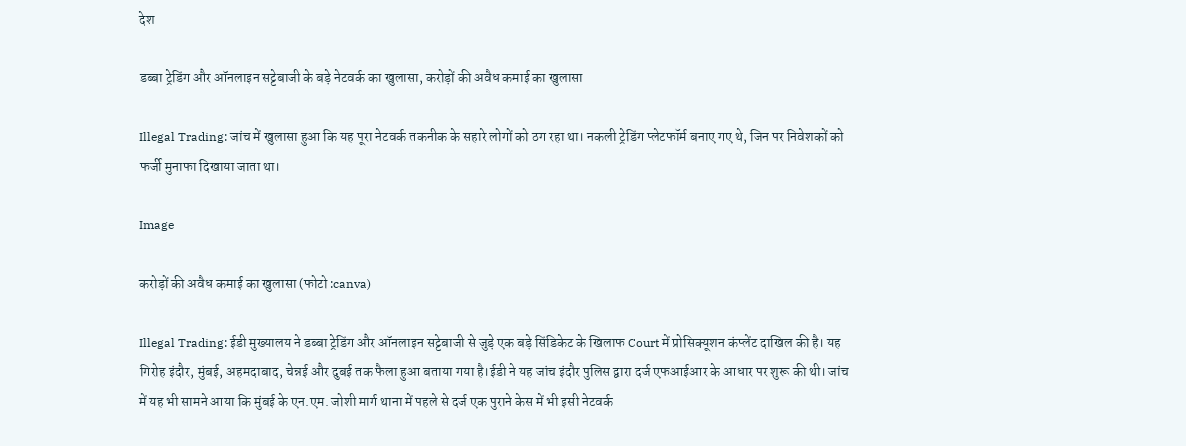देश

डब्बा ट्रेडिंग और ऑनलाइन सट्टेबाजी के बड़े नेटवर्क का खुलासा, करोड़ों की अवैध कमाई का खुलासा

Illegal Trading: जांच में खुलासा हुआ कि यह पूरा नेटवर्क तकनीक के सहारे लोगों को ठग रहा था। नकली ट्रेडिंग प्लेटफॉर्म बनाए गए थे, जिन पर निवेशकों को फर्जी मुनाफा दिखाया जाता था।

Image

करोड़ों की अवैध कमाई का खुलासा (फोटो :canva)

Illegal Trading: ईडी मुख्यालय ने डब्बा ट्रेडिंग और ऑनलाइन सट्टेबाजी से जुड़े एक बड़े सिंडिकेट के खिलाफ Court में प्रोसिक्यूशन कंप्लेंट दाखिल की है। यह गिरोह इंदौर, मुंबई, अहमदाबाद, चेन्नई और दुबई तक फैला हुआ बताया गया है।ईडी ने यह जांच इंदौर पुलिस द्वारा दर्ज एफआईआर के आधार पर शुरू की थी। जांच में यह भी सामने आया कि मुंबई के एन.एम. जोशी मार्ग थाना में पहले से दर्ज एक पुराने केस में भी इसी नेटवर्क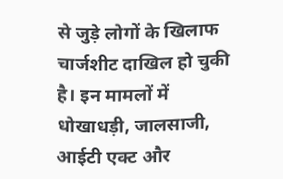से जुड़े लोगों के खिलाफ चार्जशीट दाखिल हो चुकी है। इन मामलों में धोखाधड़ी, जालसाजी, आईटी एक्ट और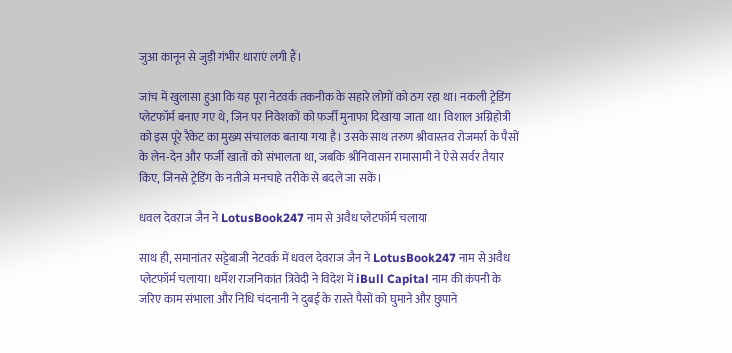जुआ कानून से जुड़ी गंभीर धाराएं लगी हैं।

जांच में खुलासा हुआ कि यह पूरा नेटवर्क तकनीक के सहारे लोगों को ठग रहा था। नकली ट्रेडिंग प्लेटफॉर्म बनाए गए थे, जिन पर निवेशकों को फर्जी मुनाफा दिखाया जाता था। विशाल अग्निहोत्री को इस पूरे रैकेट का मुख्य संचालक बताया गया है। उसके साथ तरुण श्रीवास्तव रोजमर्रा के पैसों के लेन-देन और फर्जी खातों को संभालता था, जबकि श्रीनिवासन रामासामी ने ऐसे सर्वर तैयार किए, जिनसे ट्रेडिंग के नतीजे मनचाहे तरीके से बदले जा सकें।

धवल देवराज जैन ने LotusBook247 नाम से अवैध प्लेटफॉर्म चलाया

साथ ही, समानांतर सट्टेबाजी नेटवर्क में धवल देवराज जैन ने LotusBook247 नाम से अवैध प्लेटफॉर्म चलाया। धर्मेश राजनिकांत त्रिवेदी ने विदेश में iBull Capital नाम की कंपनी के जरिए काम संभाला और निधि चंदनानी ने दुबई के रास्ते पैसों को घुमाने और छुपाने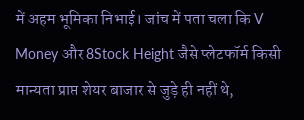में अहम भूमिका निभाई। जांच में पता चला कि V Money और 8Stock Height जैसे प्लेटफॉर्म किसी मान्यता प्राप्त शेयर बाजार से जुड़े ही नहीं थे,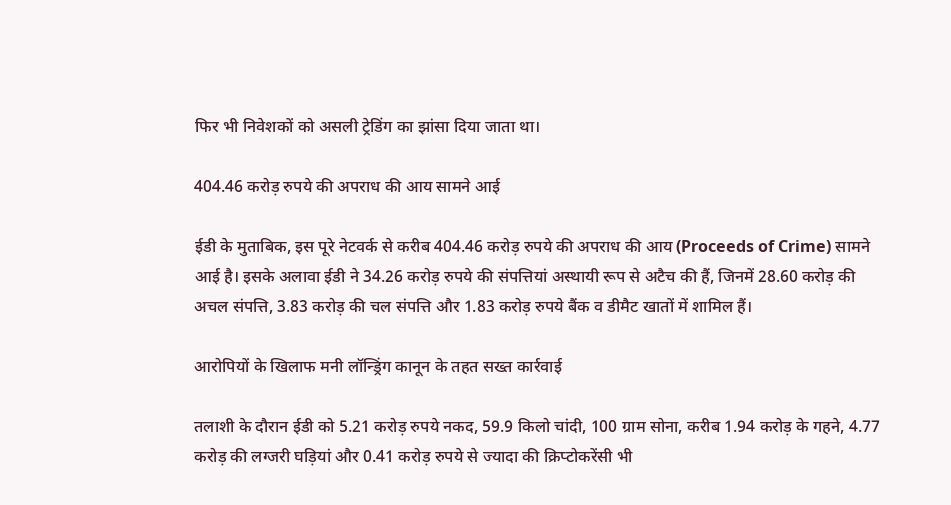फिर भी निवेशकों को असली ट्रेडिंग का झांसा दिया जाता था।

404.46 करोड़ रुपये की अपराध की आय सामने आई

ईडी के मुताबिक, इस पूरे नेटवर्क से करीब 404.46 करोड़ रुपये की अपराध की आय (Proceeds of Crime) सामने आई है। इसके अलावा ईडी ने 34.26 करोड़ रुपये की संपत्तियां अस्थायी रूप से अटैच की हैं, जिनमें 28.60 करोड़ की अचल संपत्ति, 3.83 करोड़ की चल संपत्ति और 1.83 करोड़ रुपये बैंक व डीमैट खातों में शामिल हैं।

आरोपियों के खिलाफ मनी लॉन्ड्रिंग कानून के तहत सख्त कार्रवाई

तलाशी के दौरान ईडी को 5.21 करोड़ रुपये नकद, 59.9 किलो चांदी, 100 ग्राम सोना, करीब 1.94 करोड़ के गहने, 4.77 करोड़ की लग्जरी घड़ियां और 0.41 करोड़ रुपये से ज्यादा की क्रिप्टोकरेंसी भी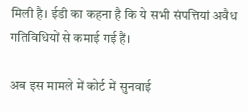मिली है। ईडी का कहना है कि ये सभी संपत्तियां अवैध गतिविधियों से कमाई गई हैं।

अब इस मामले में कोर्ट में सुनवाई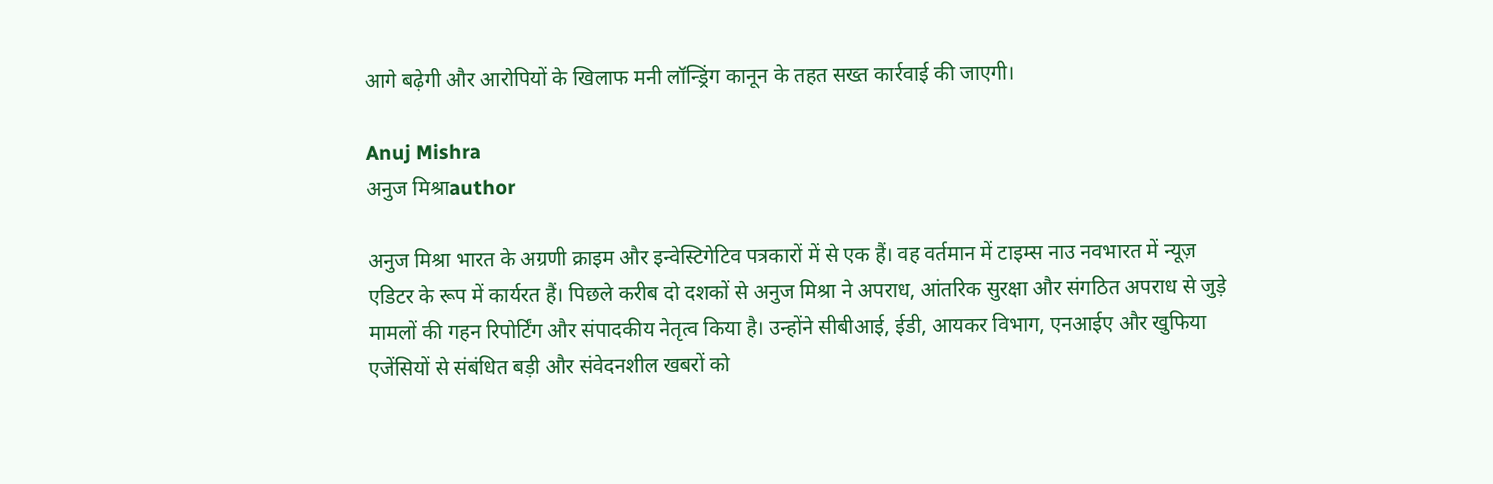आगे बढ़ेगी और आरोपियों के खिलाफ मनी लॉन्ड्रिंग कानून के तहत सख्त कार्रवाई की जाएगी।

Anuj Mishra
अनुज मिश्राauthor

अनुज मिश्रा भारत के अग्रणी क्राइम और इन्वेस्टिगेटिव पत्रकारों में से एक हैं। वह वर्तमान में टाइम्स नाउ नवभारत में न्यूज़ एडिटर के रूप में कार्यरत हैं। पिछले करीब दो दशकों से अनुज मिश्रा ने अपराध, आंतरिक सुरक्षा और संगठित अपराध से जुड़े मामलों की गहन रिपोर्टिंग और संपादकीय नेतृत्व किया है। उन्होंने सीबीआई, ईडी, आयकर विभाग, एनआईए और खुफिया एजेंसियों से संबंधित बड़ी और संवेदनशील खबरों को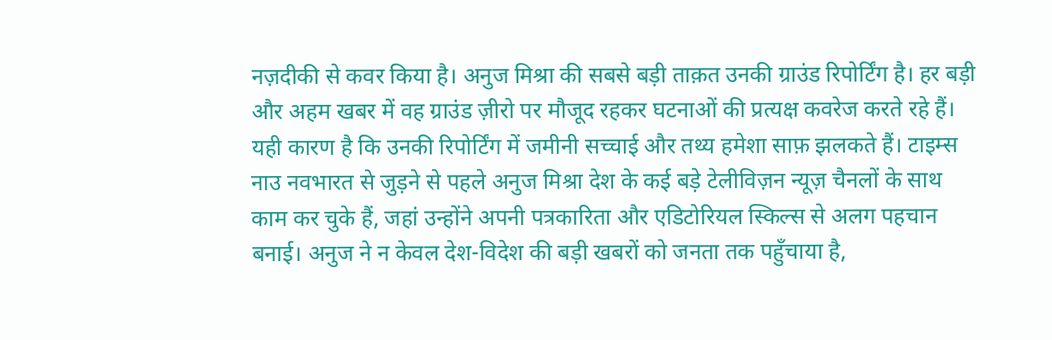नज़दीकी से कवर किया है। अनुज मिश्रा की सबसे बड़ी ताक़त उनकी ग्राउंड रिपोर्टिंग है। हर बड़ी और अहम खबर में वह ग्राउंड ज़ीरो पर मौजूद रहकर घटनाओं की प्रत्यक्ष कवरेज करते रहे हैं। यही कारण है कि उनकी रिपोर्टिंग में जमीनी सच्चाई और तथ्य हमेशा साफ़ झलकते हैं। टाइम्स नाउ नवभारत से जुड़ने से पहले अनुज मिश्रा देश के कई बड़े टेलीविज़न न्यूज़ चैनलों के साथ काम कर चुके हैं, जहां उन्होंने अपनी पत्रकारिता और एडिटोरियल स्किल्स से अलग पहचान बनाई। अनुज ने न केवल देश-विदेश की बड़ी खबरों को जनता तक पहुँचाया है,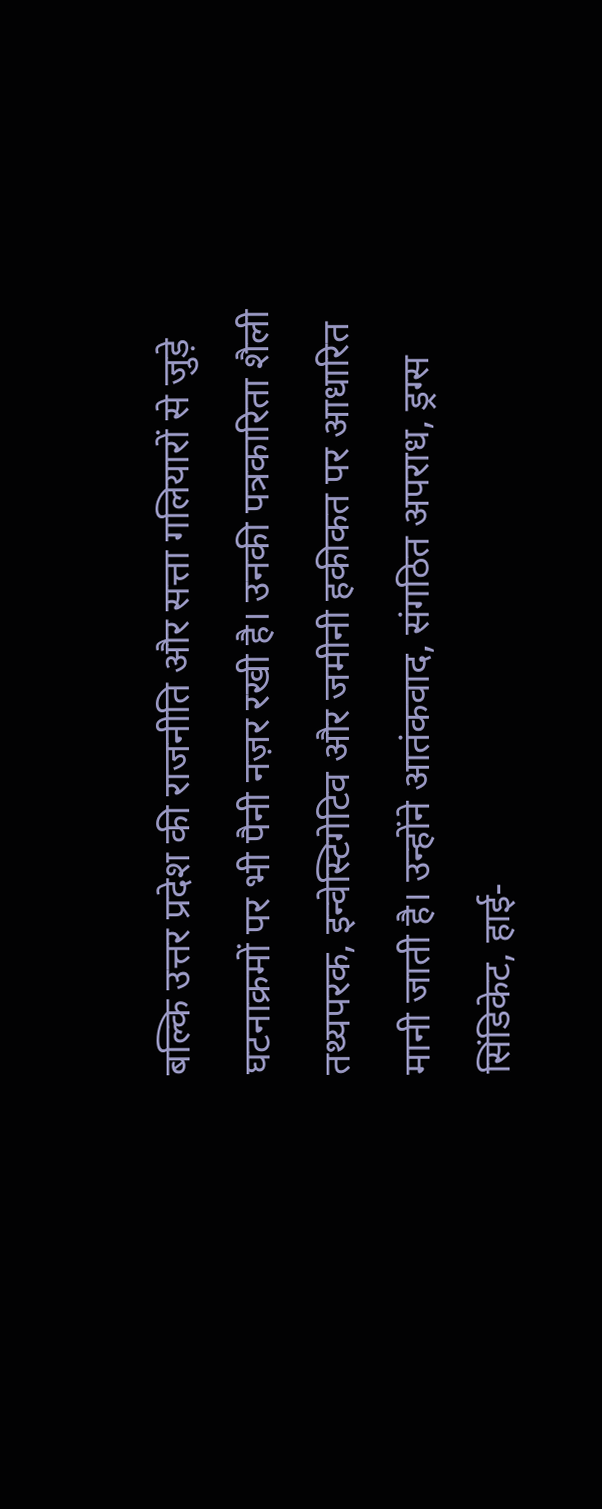बल्कि उत्तर प्रदेश की राजनीति और सत्ता गलियारों से जुड़े घटनाक्रमों पर भी पैनी नज़र रखी है। उनकी पत्रकारिता शैली तथ्यपरक, इन्वेस्टिगेटिव और जमीनी हकीकत पर आधारित मानी जाती है। उन्होंने आतंकवाद, संगठित अपराध, ड्रग्स सिंडिकेट, हाई-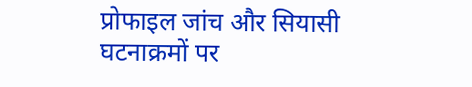प्रोफाइल जांच और सियासी घटनाक्रमों पर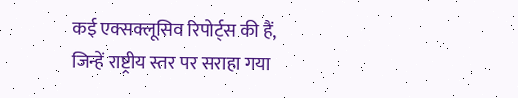कई एक्सक्लूसिव रिपोर्ट्स की हैं, जिन्हें राष्ट्रीय स्तर पर सराहा गया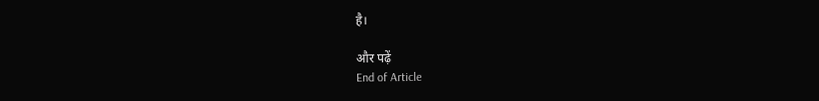है।

और पढ़ें
End of Article